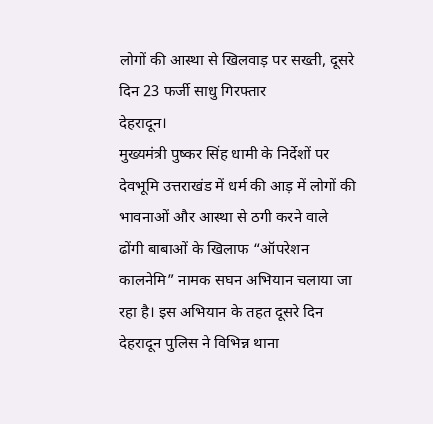लोगों की आस्था से खिलवाड़ पर सख्ती, दूसरे दिन 23 फर्जी साधु गिरफ्तार
देहरादून।
मुख्यमंत्री पुष्कर सिंह धामी के निर्देशों पर देवभूमि उत्तराखंड में धर्म की आड़ में लोगों की भावनाओं और आस्था से ठगी करने वाले ढोंगी बाबाओं के खिलाफ “ऑपरेशन कालनेमि” नामक सघन अभियान चलाया जा रहा है। इस अभियान के तहत दूसरे दिन देहरादून पुलिस ने विभिन्न थाना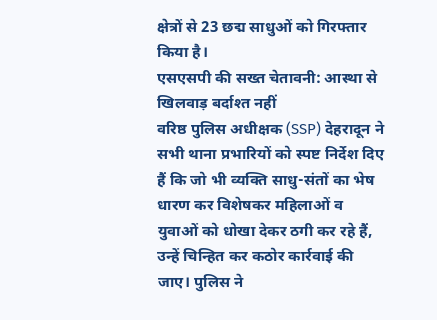क्षेत्रों से 23 छद्म साधुओं को गिरफ्तार किया है।
एसएसपी की सख्त चेतावनी: आस्था से खिलवाड़ बर्दाश्त नहीं
वरिष्ठ पुलिस अधीक्षक (SSP) देहरादून ने सभी थाना प्रभारियों को स्पष्ट निर्देश दिए हैं कि जो भी व्यक्ति साधु-संतों का भेष धारण कर विशेषकर महिलाओं व युवाओं को धोखा देकर ठगी कर रहे हैं, उन्हें चिन्हित कर कठोर कार्रवाई की जाए। पुलिस ने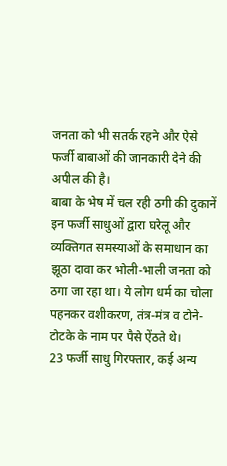जनता को भी सतर्क रहने और ऐसे फर्जी बाबाओं की जानकारी देने की अपील की है।
बाबा के भेष में चल रही ठगी की दुकानें
इन फर्जी साधुओं द्वारा घरेलू और व्यक्तिगत समस्याओं के समाधान का झूठा दावा कर भोली-भाली जनता को ठगा जा रहा था। ये लोग धर्म का चोला पहनकर वशीकरण, तंत्र-मंत्र व टोने-टोटके के नाम पर पैसे ऐंठते थे।
23 फर्जी साधु गिरफ्तार, कई अन्य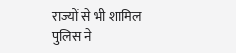राज्यों से भी शामिल
पुलिस ने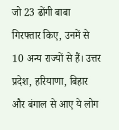जो 23 ढोंगी बाबा गिरफ्तार किए, उनमें से 10 अन्य राज्यों से हैं। उत्तर प्रदेश, हरियाणा, बिहार और बंगाल से आए ये लोग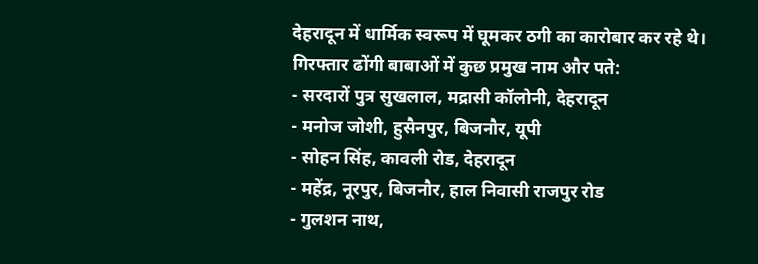देहरादून में धार्मिक स्वरूप में घूमकर ठगी का कारोबार कर रहे थे।
गिरफ्तार ढोंगी बाबाओं में कुछ प्रमुख नाम और पते:
- सरदारों पुत्र सुखलाल, मद्रासी कॉलोनी, देहरादून
- मनोज जोशी, हुसैनपुर, बिजनौर, यूपी
- सोहन सिंह, कावली रोड, देहरादून
- महेंद्र, नूरपुर, बिजनौर, हाल निवासी राजपुर रोड
- गुलशन नाथ,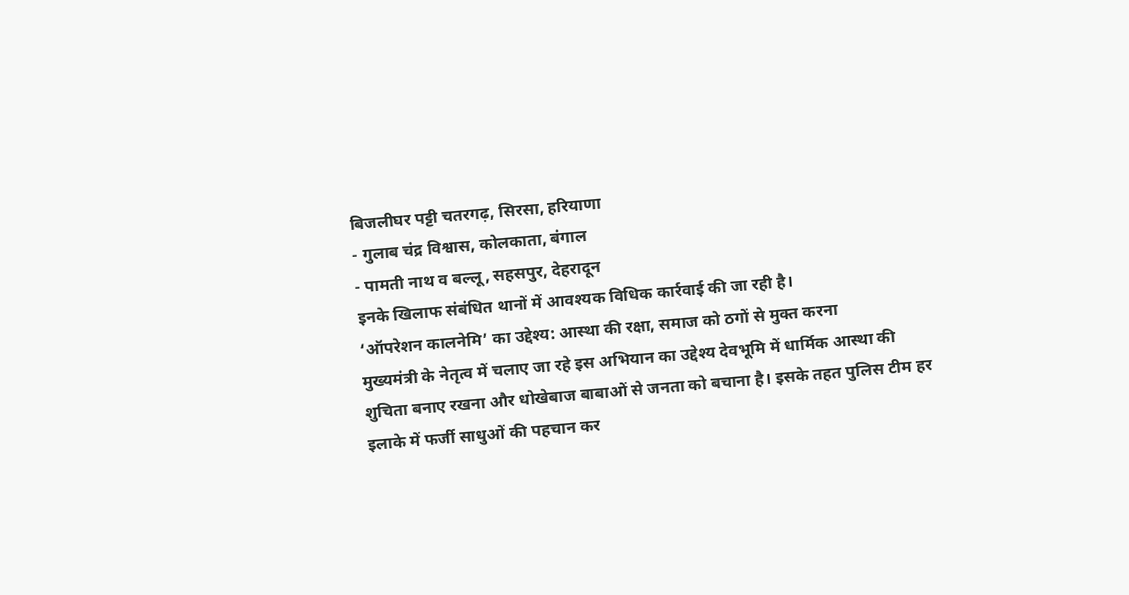बिजलीघर पट्टी चतरगढ़, सिरसा, हरियाणा
- गुलाब चंद्र विश्वास, कोलकाता, बंगाल
- पामती नाथ व बल्लू, सहसपुर, देहरादून
इनके खिलाफ संबंधित थानों में आवश्यक विधिक कार्रवाई की जा रही है।
‘ऑपरेशन कालनेमि’ का उद्देश्य: आस्था की रक्षा, समाज को ठगों से मुक्त करना
मुख्यमंत्री के नेतृत्व में चलाए जा रहे इस अभियान का उद्देश्य देवभूमि में धार्मिक आस्था की शुचिता बनाए रखना और धोखेबाज बाबाओं से जनता को बचाना है। इसके तहत पुलिस टीम हर इलाके में फर्जी साधुओं की पहचान कर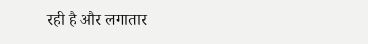रही है और लगातार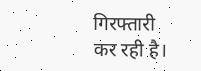गिरफ्तारी कर रही है।